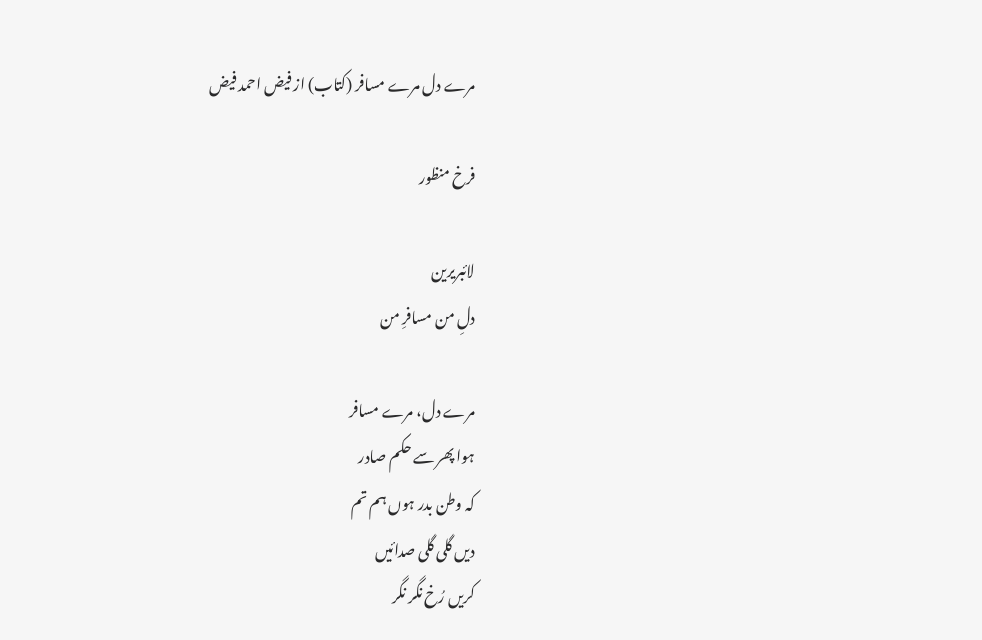مرے دل مرے مسافر (کتاب) از فیض احمد فیض

فرخ منظور

لائبریرین
دلِ من مسافرِ من

مرے دل، مرے مسافر
ہوا پھر سے حکم صادر
کہ وطن بدر ہوں ہم تم
دیں گلی گلی صدائیں
کریں رُخ نگر نگر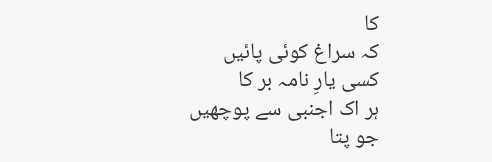کا
کہ سراغ کوئی پائیں
کسی یارِ نامہ بر کا
ہر اک اجنبی سے پوچھیں
جو پتا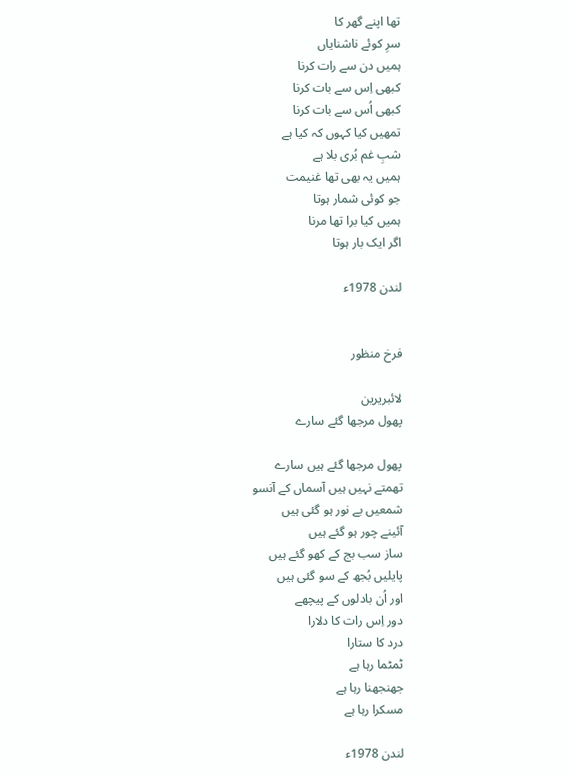تھا اپنے گھر کا
سرِ کوئے ناشنایاں
ہمیں دن سے رات کرنا
کبھی اِس سے بات کرنا
کبھی اُس سے بات کرنا
تمھیں کیا کہوں کہ کیا ہے
شبِ غم بُری بلا ہے
ہمیں یہ بھی تھا غنیمت
جو کوئی شمار ہوتا
ہمیں کیا برا تھا مرنا
اگر ایک بار ہوتا

لندن 1978ء


فرخ منظور

لائبریرین
پھول مرجھا گئے سارے

پھول مرجھا گئے ہیں سارے
تھمتے نہیں ہیں آسماں کے آنسو
شمعیں بے نور ہو گئی ہیں
آئینے چور ہو گئے ہیں
ساز سب بج کے کھو گئے ہیں
پایلیں بُجھ کے سو گئی ہیں
اور اُن بادلوں کے پیچھے
دور اِس رات کا دلارا
درد کا ستارا
ٹمٹما رہا ہے
جھنجھنا رہا ہے
مسکرا رہا ہے

لندن 1978ء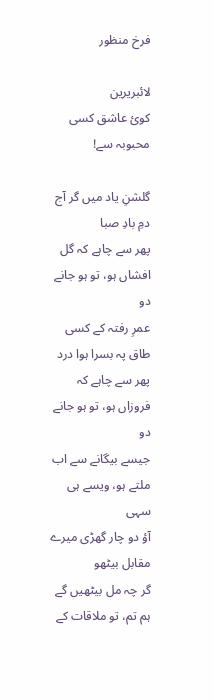فرخ منظور

لائبریرین
کوئ عاشق کسی محبوبہ سے!

گلشنِ یاد میں گر آج دمِ بادِ صبا
پھر سے چاہے کہ گل افشاں ہو، تو ہو جانے دو
عمرِ رفتہ کے کسی طاق پہ بسرا ہوا درد
پھر سے چاہے کہ فروزاں ہو، تو ہو جانے دو
جیسے بیگانے سے اب ملتے ہو، ویسے ہی سہی
آؤ دو چار گھڑی میرے مقابل بیٹھو
گر چہ مل بیٹھیں گے ہم تم، تو ملاقات کے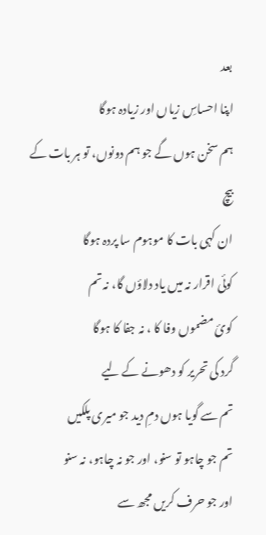بعد
اپنا احساسِ زیاں اور زیادہ ہوگا
ہم سخن ہوں گے جو ہم دونوں، تو ہر بات کے بیچ
ان کہی بات کا موہوم سا پردہ ہوگا
کوئی اقرار نہ میں یاد دلاؤں گا، نہ تم
کوئ مضموں وفا کا ، نہ جفا کا ہوگا
گرد کی تحریر کو دھونے کے لیے
تم سے گویا ہوں دمِ دید جو میری پلکیں
تم جو چاہو تو سنو، اور جو نہ چاہو، نہ سنو
اور جو حرف کریں مجھ سے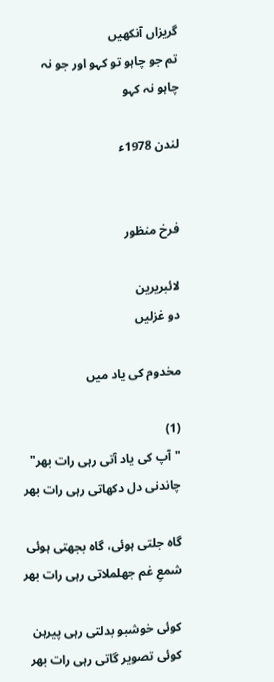گریزاں آنکھیں
تم جو چاہو تو کہو اور جو نہ چاہو نہ کہو

لندن 1978ء


فرخ منظور

لائبریرین
دو غزلیں

مخدوم کی یاد میں

(1)
"آپ کی یاد آتی رہی رات بھر"
چاندنی دل دکھاتی رہی رات بھر

گاہ جلتی ہوئی، گاہ بجھتی ہوئی
شمعِ غم جھلملاتی رہی رات بھر

کوئی خوشبو بدلتی رہی پیرہن
کوئی تصویر گاتی رہی رات بھر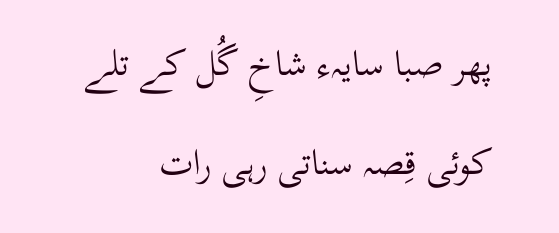پھر صبا سایہء شاخِ گُل کے تلے
کوئی قِصہ سناتی رہی رات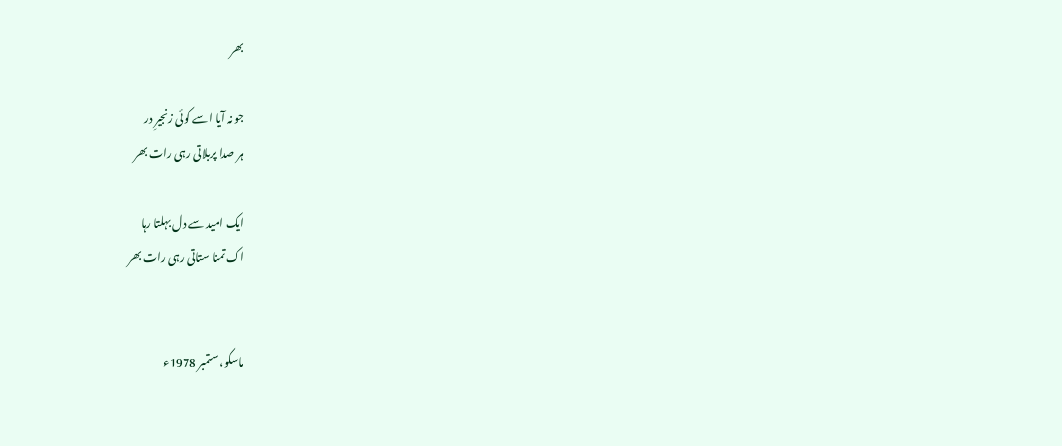بھر

جو نہ آیا اسے کوئی زنجیرِ در
ہر صدا پربلاتی رہی رات بھر

ایک امید سے دل بہلتا رہا
اک تمنا ستاتی رہی رات بھر


ماسکو، ستمبر 1978ء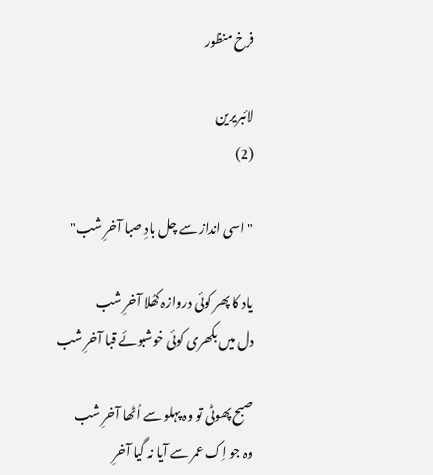فرخ منظور

لائبریرین
(2)

"اسی انداز سے چل بادِ صبا آخرِ شب"

یاد کا پھر کوئی دروازہ کھُلا آخرِ شب
دل میں بکھری کوئی خوشبوئے قبا آخرِ شب

صبح پھوٹی تو وہ پہلو سے اُٹھا آخرِ شب
وہ جو اِک عمر سے آیا نہ گیا آخرِ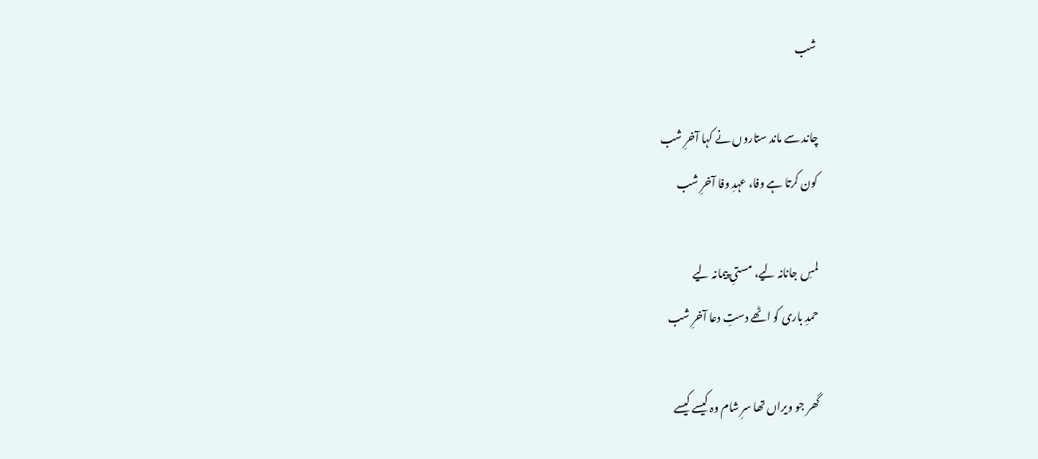شب

چاند سے ماند ستاروں نے کہا آخرِ شب
کون کرتا ہے وفا، عہدِ وفا آخرِ شب

لمسِ جانانہ لیے، مستیِ پیمانہ لیے
حمدِ باری کو اٹھے دستِ دعا آخرِ شب

گھر جو ویراں تھا سرِ شام وہ کیسے کیسے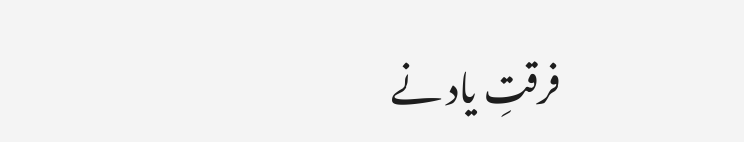فرقتِ یاد نے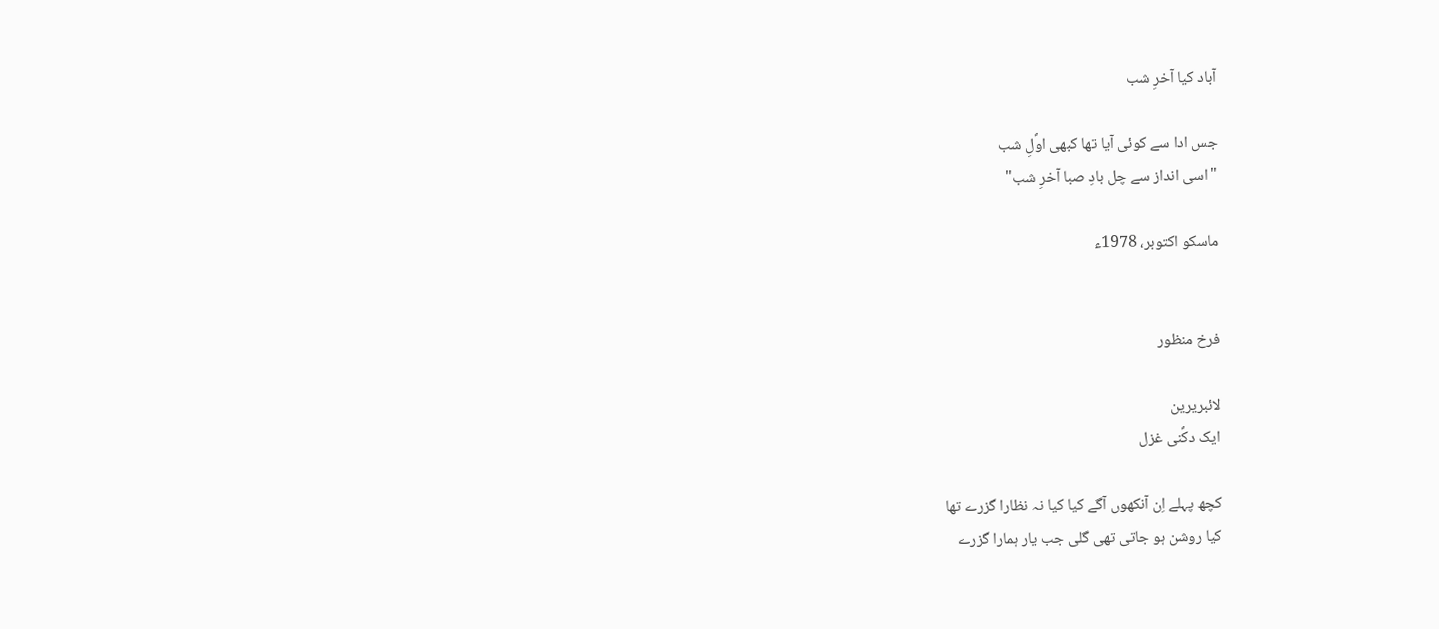آباد کیا آخرِ شب

جس ادا سے کوئی آیا تھا کبھی اوؐلِ شب
"اسی انداز سے چل بادِ صبا آخرِ شب"

ماسکو اکتوبر، 1978ء


فرخ منظور

لائبریرین
ایک دکؐنی غزل

کچھ پہلے اِن آنکھوں آگے کیا کیا نہ نظارا گزرے تھا
کیا روشن ہو جاتی تھی گلی جب یار ہمارا گزرے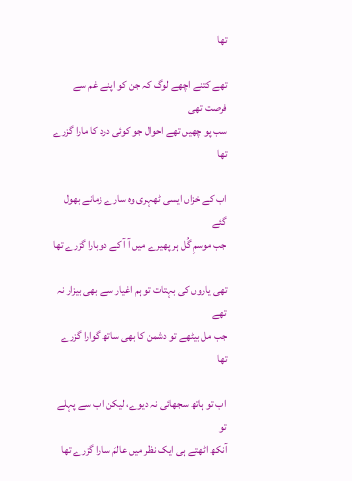تھا

تھے کتنے اچھے لوگ کہ جن کو اپنے غم سے فرصت تھی
سب پو چھیں تھے احوال جو کوئی درد کا مارا گزرے تھا

اب کے خزاں ایسی ٹھہری وہ سارے زمانے بھول گئے
جب موسمِ گُل ہر پھیرے میں آ آ کے دوبارا گزرے تھا

تھی یاروں کی بہتات تو ہم اغیار سے بھی بیزار نہ تھے
جب مل بیٹھے تو دشمن کا بھی ساتھ گوارا گزرے تھا

اب تو ہاتھ سجھائی نہ دیوے، لیکن اب سے پہلے تو
آنکھ اٹھتے ہی ایک نظر میں عالمَ سارا گزرے تھا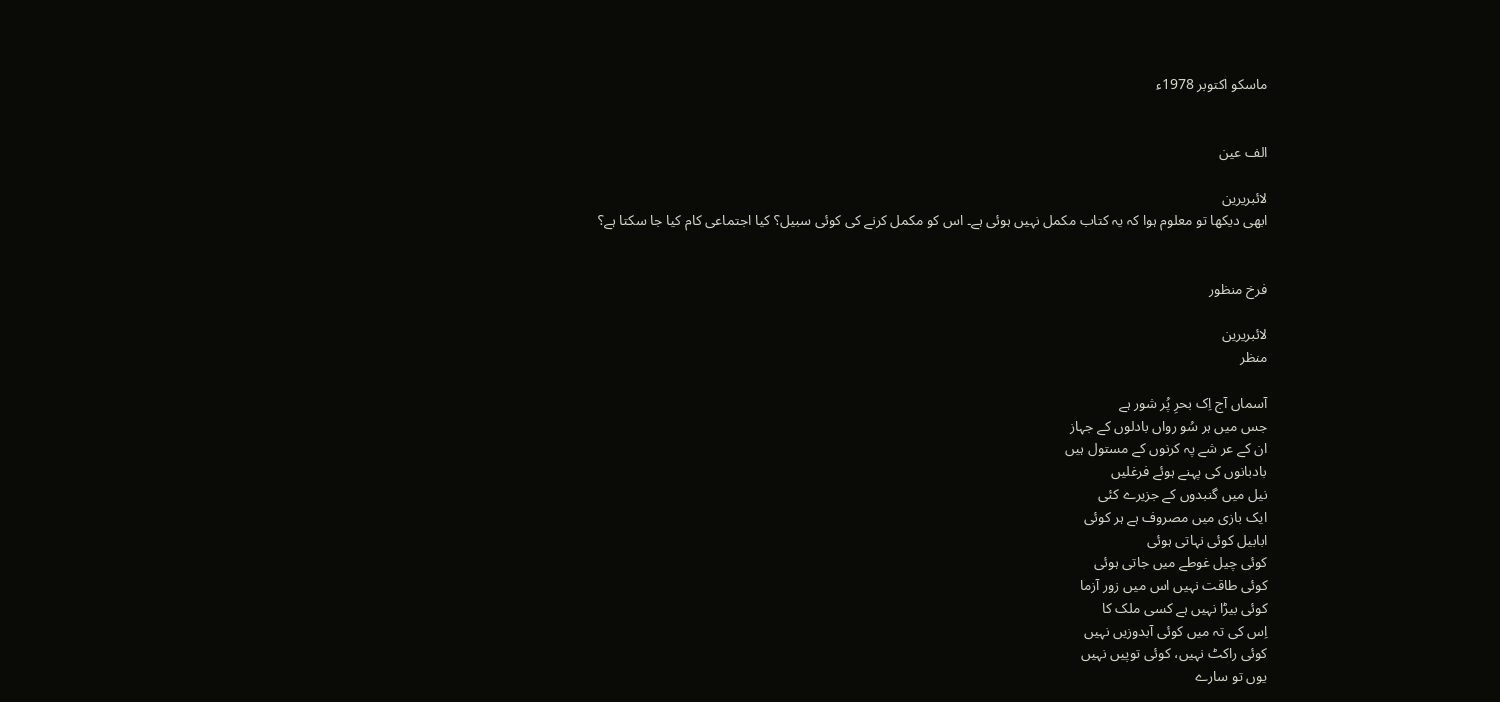ماسکو اکتوبر 1978ء


الف عین

لائبریرین
ابھی دیکھا تو معلوم ہوا کہ یہ کتاب مکمل نہیں ہوئی ہے۔ اس کو مکمل کرنے کی کوئی سبیل؟ کیا اجتماعی کام کیا جا سکتا ہے؟


فرخ منظور

لائبریرین
منظر

آسماں آج اِک بحرِ پُر شور ہے
جس میں ہر سُو رواں بادلوں کے جہاز
ان کے عر شے پہ کرنوں کے مستول ہیں
بادبانوں کی پہنے ہوئے فرغلیں
نیل میں گنبدوں کے جزیرے کئی
ایک بازی میں مصروف ہے ہر کوئی
ابابیل کوئی نہاتی ہوئی
کوئی چیل غوطے میں جاتی ہوئی
کوئی طاقت نہیں اس میں زور آزما
کوئی بیڑا نہیں ہے کسی ملک کا
اِس کی تہ میں کوئی آبدوزیں نہیں
کوئی راکٹ نہیں، کوئی توپیں نہیں
یوں تو سارے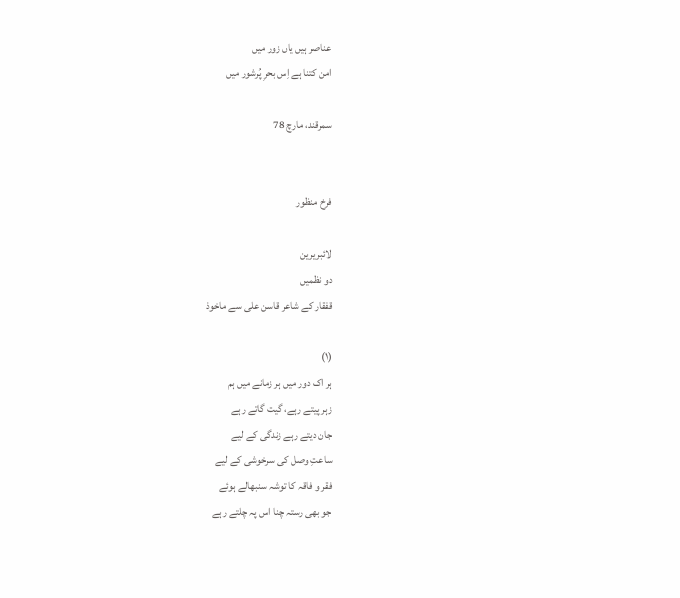عناصر ہیں یاں زور میں
امن کتنا ہے اِس بحرِ پُرشور میں

سمرقند، مارچ 78


فرخ منظور

لائبریرین
دو نظمیں
قفقار کے شاعر قاسن علی سے ماخوذ

(۱)
ہر اک دور میں ہر زمانے میں ہم
زہر پیتے رہے، گیت گاتے رہے
جان دیتے رہے زندگی کے لیے
ساعتِ وصل کی سرخوشی کے لیے
فقر و فاقہ کا توشہ سنبھالے ہوئے
جو بھی رستہ چنا اس پہ چلتے رہے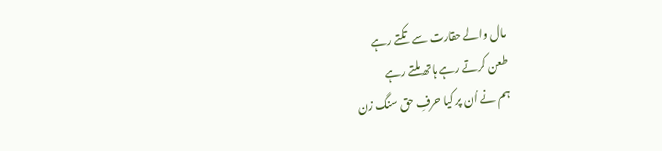مال والے حقارت سے تکتے رہے
طعن کرتے رہے ہاتھ ملتے رہے
ہم نے اُن پر کیا حرفِ حق سنگ زن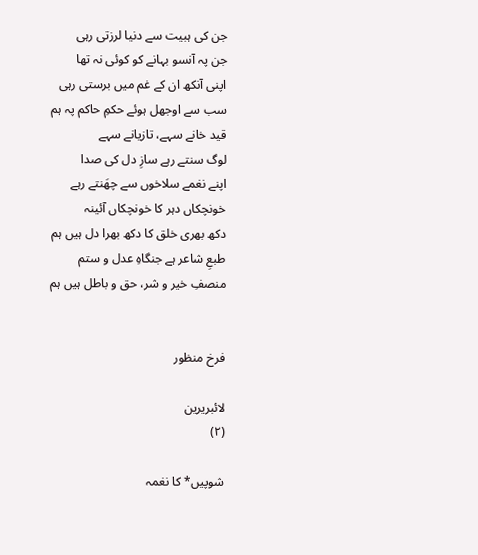جن کی ہبیت سے دنیا لرزتی رہی
جن پہ آنسو بہانے کو کوئی نہ تھا
اپنی آنکھ ان کے غم میں برستی رہی
سب سے اوجھل ہوئے حکمِ حاکم پہ ہم
قید خانے سہے، تازیانے سہے
لوگ سنتے رہے سازِ دل کی صدا
اپنے نغمے سلاخوں سے چھَنتے رہے
خونچکاں دہر کا خونچکاں آئینہ
دکھ بھری خلق کا دکھ بھرا دل ہیں ہم
طبعِ شاعر ہے جنگاہِ عدل و ستم
منصفِ خیر و شر، حق و باطل ہیں ہم


فرخ منظور

لائبریرین
(۲)

شوپیں* کا نغمہ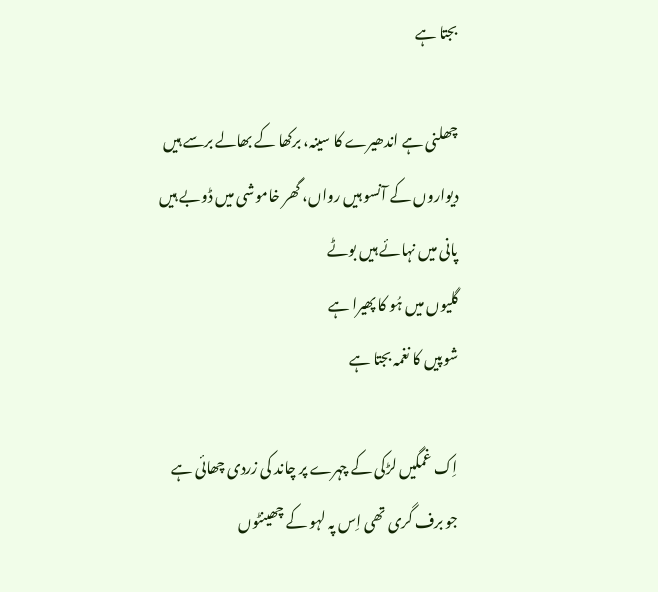بجتا ہے

چھلنی ہے اندھیرے کا سینہ، برکھا کے بھالے برسے ہیں
دیواروں کے آنسو ہیں رواں، گھر خاموشی میں ڈوبے ہیں
پانی میں نہائے ہیں بوٹے
گلیوں میں ہُو کا پھیرا ہے
شوپیں کا نغمہ بجتا ہے

اِک غمگیں لڑکی کے چہرے پر چاند کی زردی چھائی ہے
جو برف گری تھی اِس پہ لہو کے چھینٹوں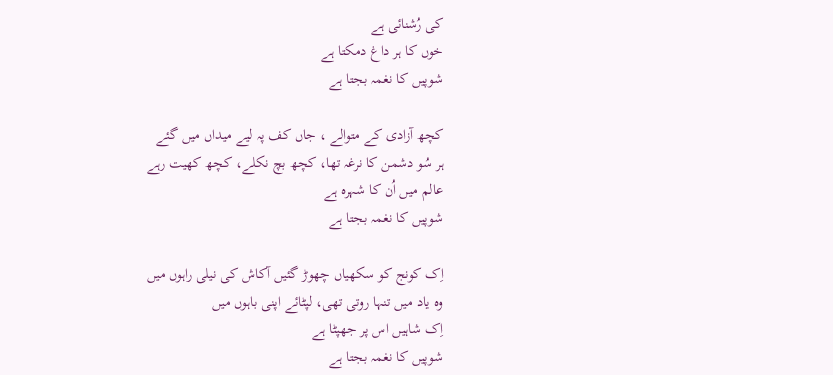کی رُشنائی ہے
خوں کا ہر داغ دمکتا ہے
شوپیں کا نغمہ بجتا ہے

کچھ آزادی کے متوالے ، جاں کف پہ لیے میداں میں گئے
ہر سُو دشمن کا نرغہ تھا، کچھ بچ نکلے، کچھ کھیت رہے
عالم میں اُن کا شہرہ ہے
شوپیں کا نغمہ بجتا ہے

اِک کونج کو سکھیاں چھوڑ گئیں آکاش کی نیلی راہوں میں
وہ یاد میں تنہا روتی تھی، لپٹائے اپنی باہوں میں
اِک شاہیں اس پر جھپٹا ہے
شوپیں کا نغمہ بجتا ہے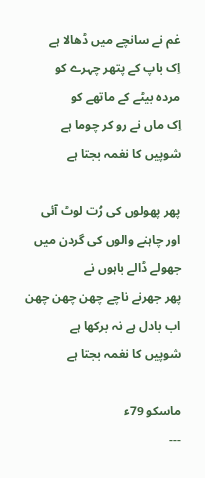غم نے سانچے میں ڈھالا ہے
اِک باپ کے پتھر چہرے کو
مردہ بیٹے کے ماتھے کو
اِک ماں نے رو کر چوما ہے
شوپیں کا نغمہ بجتا ہے

پھر پھولوں کی رُت لوٹ آئی
اور چاہنے والوں کی گردن میں جھولے ڈالے باہوں نے
پھر جھرنے ناچے چھن چھن چھن
اب بادل ہے نہ برکھا ہے
شوپیں کا نغمہ بجتا ہے

ماسکو 79ء
---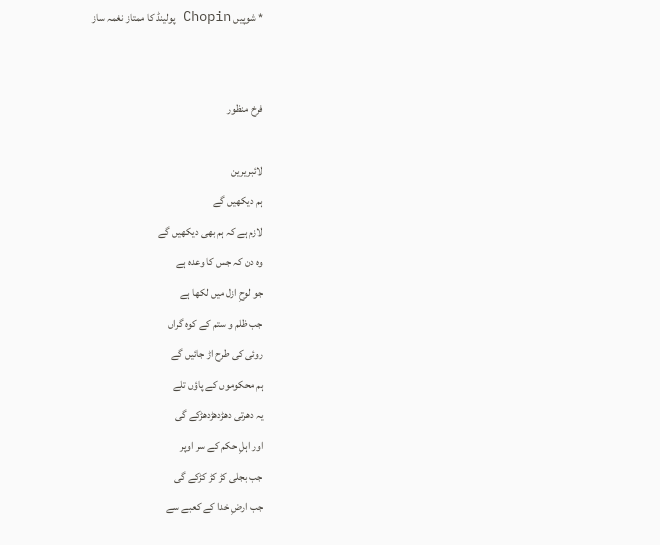* شوپیں Chopin پولینڈ کا ممتاز نغمہ ساز


فرخ منظور

لائبریرین
ہم دیکھیں گے
لازم ہے کہ ہم بھی دیکھیں گے
وہ دن کہ جس کا وعدہ ہے
جو لوحِ ازل میں لکھا ہے
جب ظلم و ستم کے کوہ گراں
روئی کی طرح اڑ جائیں گے
ہم محکوموں کے پاؤں تلے
یہ دھرتی دھڑدھڑدھڑکے گی
اور اہلِ حکم کے سر اوپر
جب بجلی کڑ کڑ کڑکے گی
جب ارضِ خدا کے کعبے سے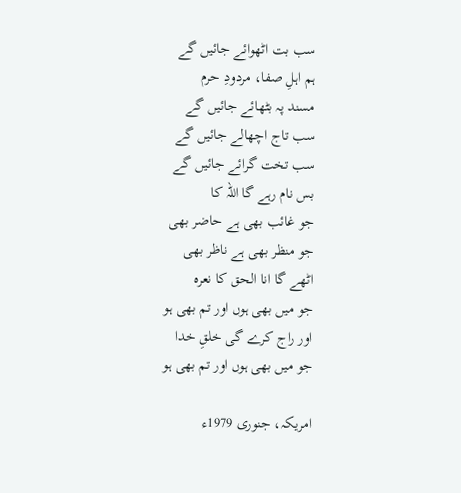سب بت اٹھوائے جائیں گے
ہم اہلِ صفا، مردودِ حرم
مسند پہ بٹھائے جائیں گے
سب تاج اچھالے جائیں گے
سب تخت گرائے جائیں گے
بس نام رہے گا اللہ کا
جو غائب بھی ہے حاضر بھی
جو منظر بھی ہے ناظر بھی
اٹھے گا انا الحق کا نعرہ
جو میں بھی ہوں اور تم بھی ہو
اور راج کرے گی خلقِ خدا
جو میں بھی ہوں اور تم بھی ہو

امریکہ، جنوری 1979ء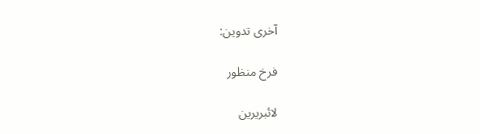آخری تدوین:

فرخ منظور

لائبریرین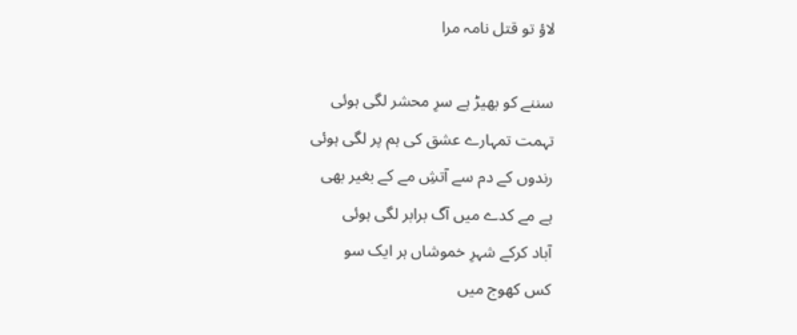لاؤ تو قتل نامہ مرا

سننے کو بھیڑ ہے سرِ محشر لگی ہوئی
تہمت تمہارے عشق کی ہم پر لگی ہوئی
رندوں کے دم سے آتشِ مے کے بغیر بھی
ہے مے کدے میں آگ برابر لگی ہوئی
آباد کرکے شہرِ خموشاں ہر ایک سو
کس کھوج میں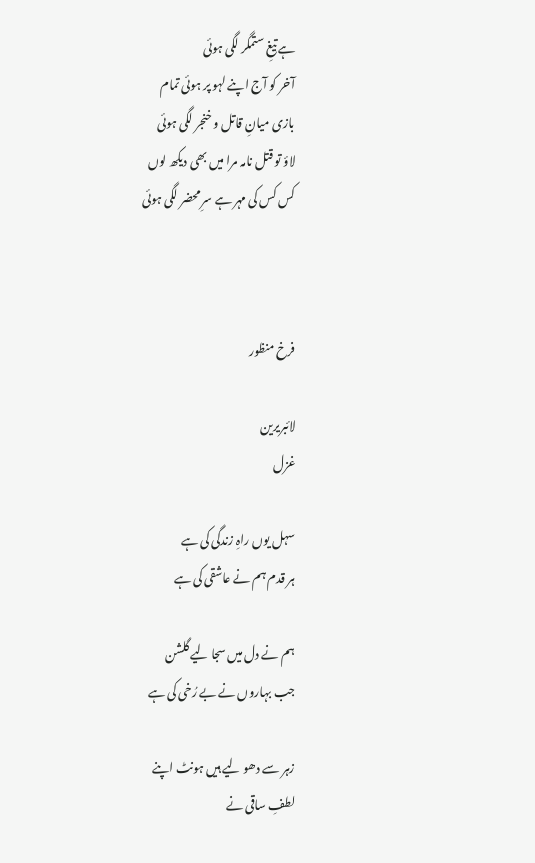ہے تیغِ ستمگر لگی ہوئی
آخر کو آج اپنے لہو پر ہوئی تمام
بازی میانِ قاتل و خنجر لگی ہوئی
لاؤ تو قتل نامہ مرا میں بھی دیکھ لوں
کس کس کی مہر ہے سرِ محضر لگی ہوئی



فرخ منظور

لائبریرین
غزل

سہل یوں راہِ زندگی کی ہے
ہر قدم ہم نے عاشقی کی ہے

ہم نے دل میں سجا لیے گلشن
جب بہاروں نے بے رُخی کی ہے

زہر سے دھو لیے ہیں ہونٹ اپنے
لطفِ ساقی نے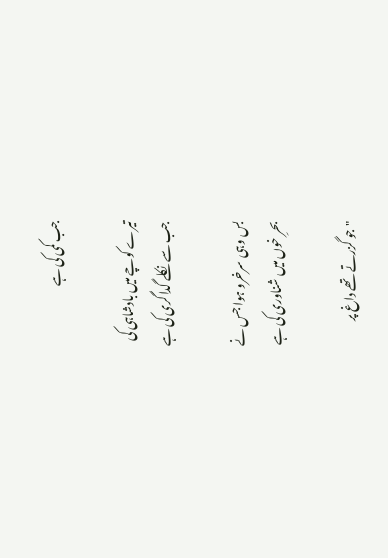جب کمی کی ہے

تیرے کوچے میں بادشاہی کی
جب سے نکلے گداگری کی ہے

بس وہی سرخرو ہوا جس نے
بحرِ خوں میں شناوری کی ہے

"جو گزرتے تھے داغ پر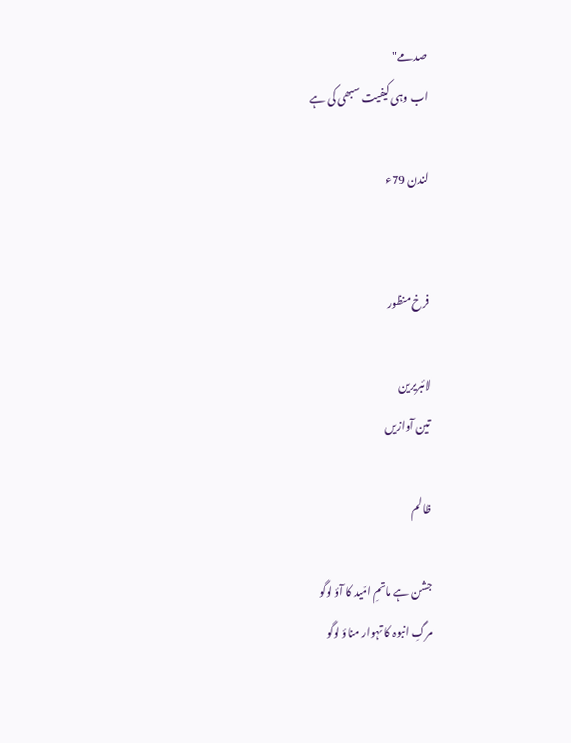صدمے"
اب وہی کیفیت سبھی کی ہے

لندن 79ء


فرخ منظور

لائبریرین
تین آوازیں

ظالم

جشن ہے ماتمِ امّید کا آؤ لوگو
مرگِ انبوہ کا تہوار مناؤ لوگو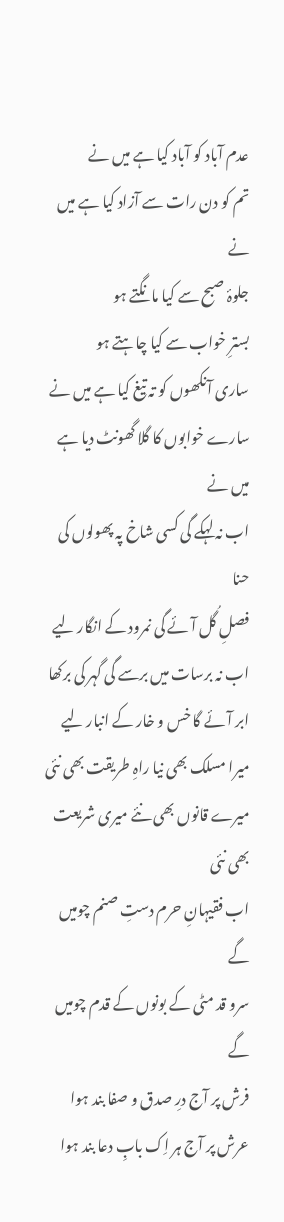عدم آباد کو آباد کیا ہے میں نے
تم کو دن رات سے آزاد کیا ہے میں نے
جلوۂ صبح سے کیا مانگتے ہو
بسترِ خواب سے کیا چاہتے ہو
ساری آنکھوں کو تہ تیغ کیا ہے میں نے
سارے خوابوں کا گلا گھونٹ دیا ہے میں نے
اب نہ لہکے گی کسی شاخ پہ پھولوں کی حنا
فصلِ گُل آئے گی نمرود کے انگار لیے
اب نہ برسات میں برسے گی گہر کی برکھا
ابر آئے گا خس و خار کے انبار لیے
میرا مسلک بھی نیا راہِ طریقت بھی نئی
میرے قانوں بھی نئے میری شریعت بھی نئی
اب فقیہانِ حرم دستِ صنم چومیں گے
سرو قد مٹی کے بونوں کے قدم چومیں گے
فرش پر آج درِ صدق و صفا بند ہوا
عرش پر آج ہر اِک بابِ دعا بند ہوا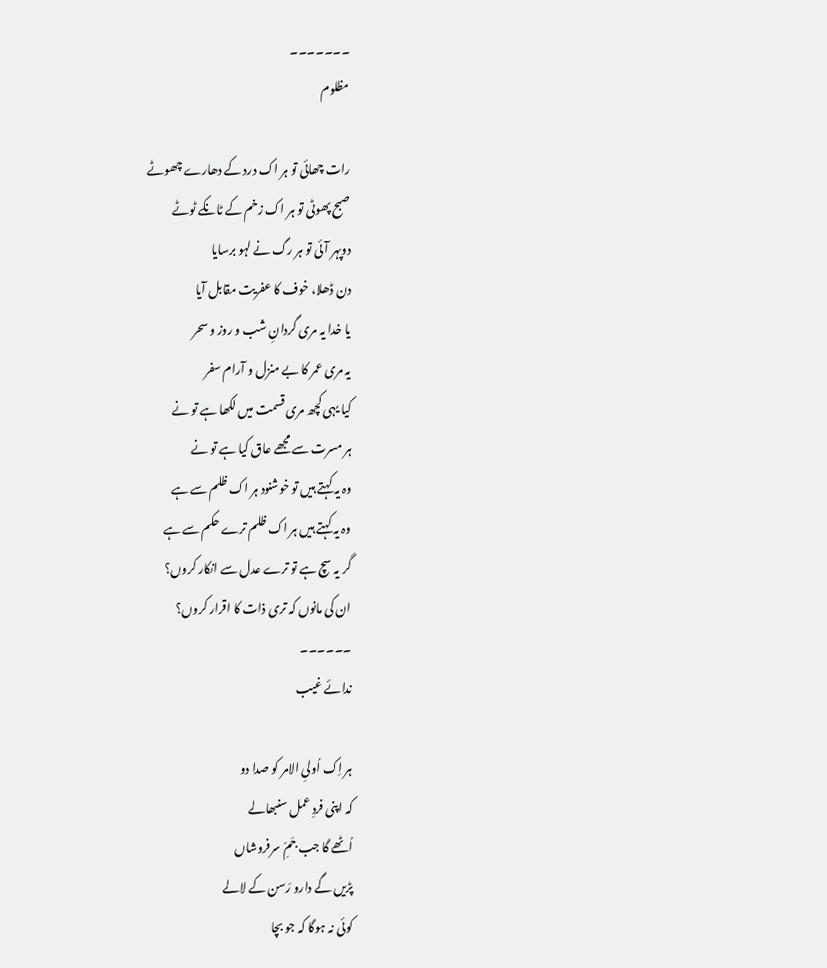۔۔۔۔۔۔۔
مظلوم

رات چھائی تو ہر اک درد کے دھارے چھوٹے
صبح پھوٹی تو ہر اک زخم کے ٹانکے ٹوٹے
دوپہر آئی تو ہر رگ نے لہو برسایا
دن ڈھلا، خوف کا عفریت مقابل آیا
یا خدا یہ مری گردانِ شب و روز و سحر
یہ مری عمر کا بے منزل و آرام سفر
کیا یہی کچھ مری قسمت میں لکھا ہے تو نے
ہر مسرت سے مجھے عاق کیا ہے تو نے
وہ یہ کہتے ہیں تو خوشنود ہر اک ظلم سے ہے
وہ یہ کہتے ہیں ہر اک ظلم ترے حکم سے ہے
گر یہ سچ ہے تو ترے عدل سے انکار کروں؟
ان کی مانوں کہ تری ذات کا اقرار کروں؟
۔۔۔۔۔۔
ندائے غیب

ہر اِک اُولیِ الامر کو صدا دو
کہ اپنی فردِ عمل سنبھالے
اُٹھے گا جب جَمِّ سرفروشاں
پڑیں گے دارو رَسن کے لالے
کوئی نہ ہوگا کہ جو بچا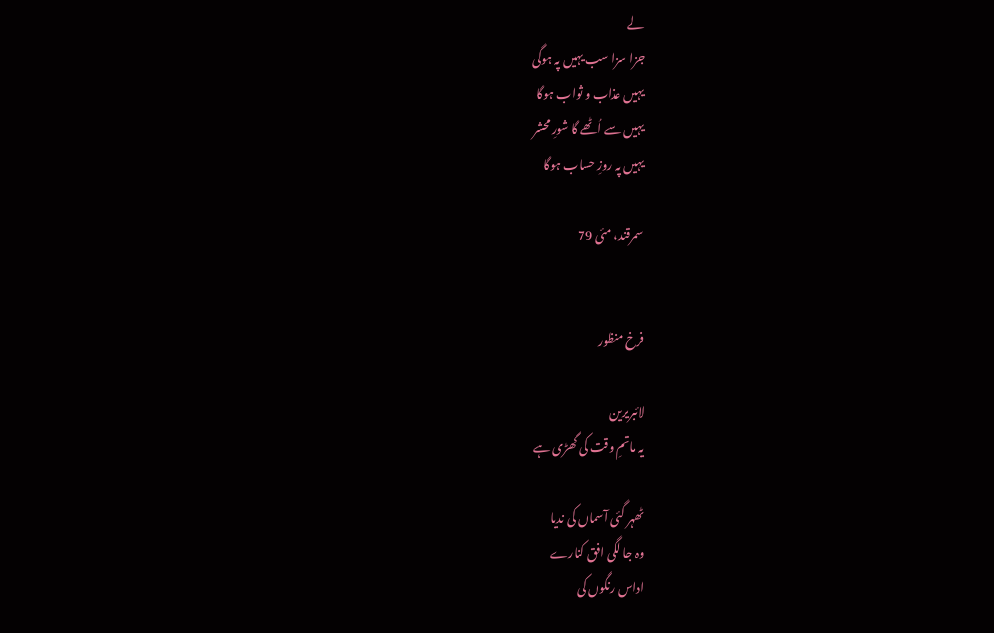لے
جزا سزا سب یہیں پہ ہوگی
یہیں عذاب و ثواب ہوگا
یہیں سے اُٹھے گا شورِ محشر
یہیں پہ روزِ حساب ہوگا

سمرقند، مئی 79


فرخ منظور

لائبریرین
یہ ماتمِ وقت کی گھڑی ہے

ٹھہر گئی آسماں کی ندیا
وہ جا لگی افق کنارے
اداس رنگوں کی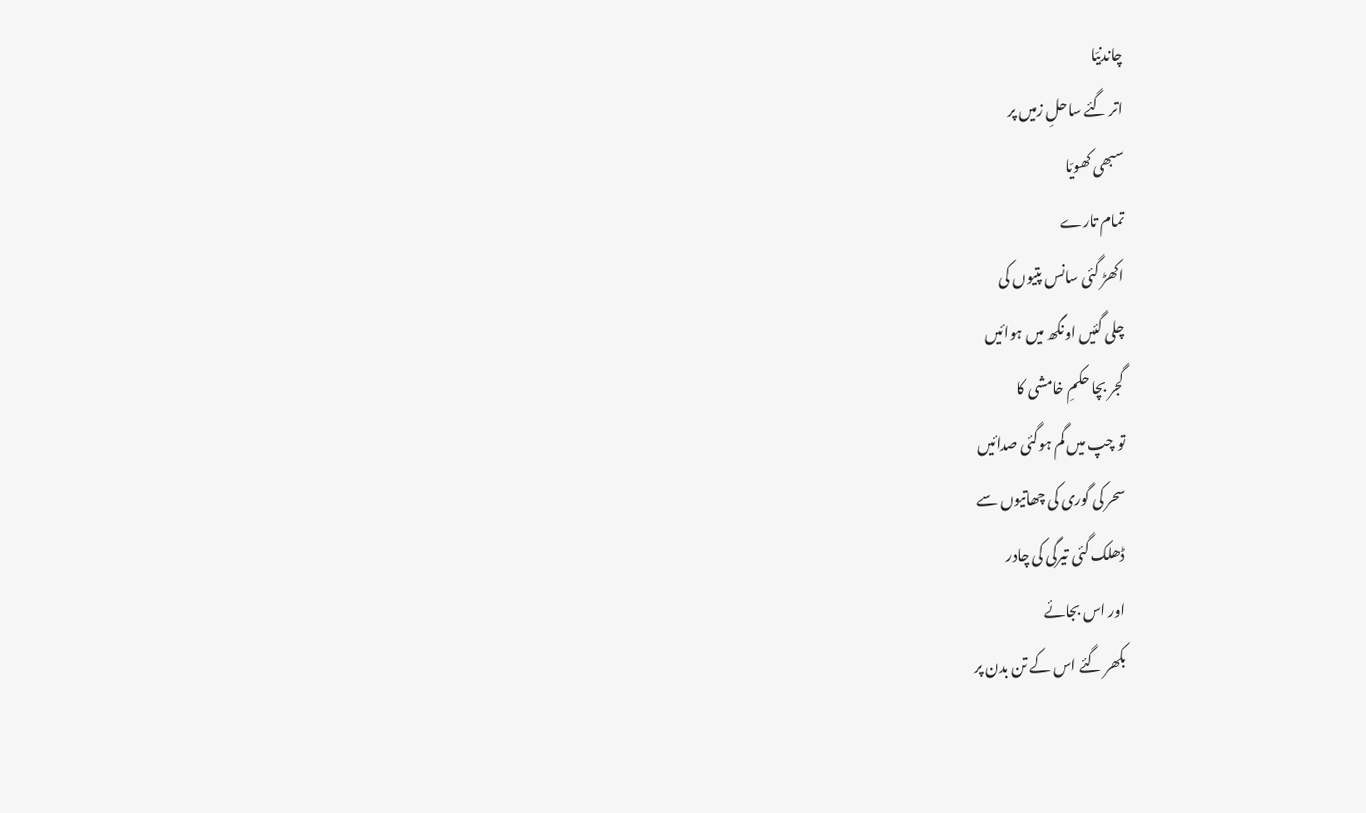چاندنیّا
اتر گئے ساحلِ زمیں پر
سبھی کھویّا
تمام تارے
اکھڑ گئی سانس پتیوں کی
چلی گئیں اونگھ میں ہوائیں
گجر بچا حکمِ خامشی کا
تو چپ میں گم ہوگئی صدائیں
سحر کی گوری کی چھاتیوں سے
ڈھلک گئی تیرگی کی چادر
اور اس بجائے
بکھر گئے اس کے تن بدن پر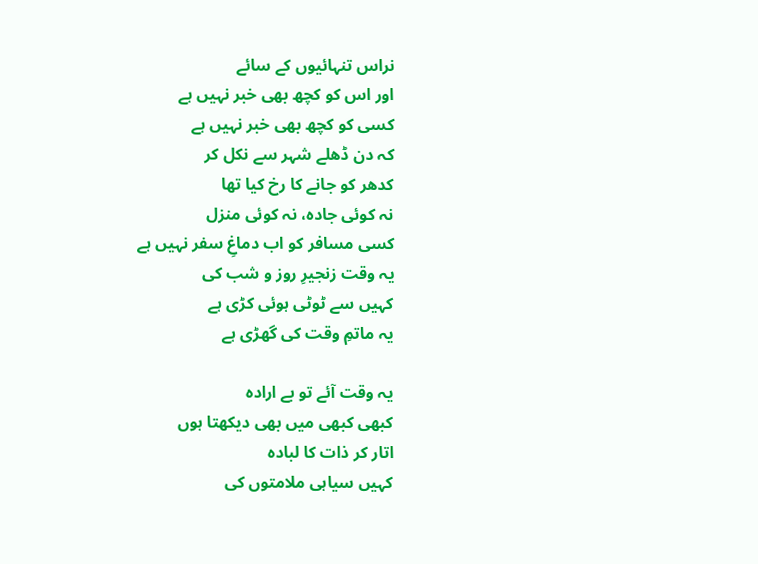نراس تنہائیوں کے سائے
اور اس کو کچھ بھی خبر نہیں ہے
کسی کو کچھ بھی خبر نہیں ہے
کہ دن ڈھلے شہر سے نکل کر
کدھر کو جانے کا رخ کیا تھا
نہ کوئی جادہ، نہ کوئی منزل
کسی مسافر کو اب دماغِ سفر نہیں ہے
یہ وقت زنجیرِ روز و شب کی
کہیں سے ٹوٹی ہوئی کڑی ہے
یہ ماتمِ وقت کی گھڑی ہے

یہ وقت آئے تو بے ارادہ
کبھی کبھی میں بھی دیکھتا ہوں
اتار کر ذات کا لبادہ
کہیں سیاہی ملامتوں کی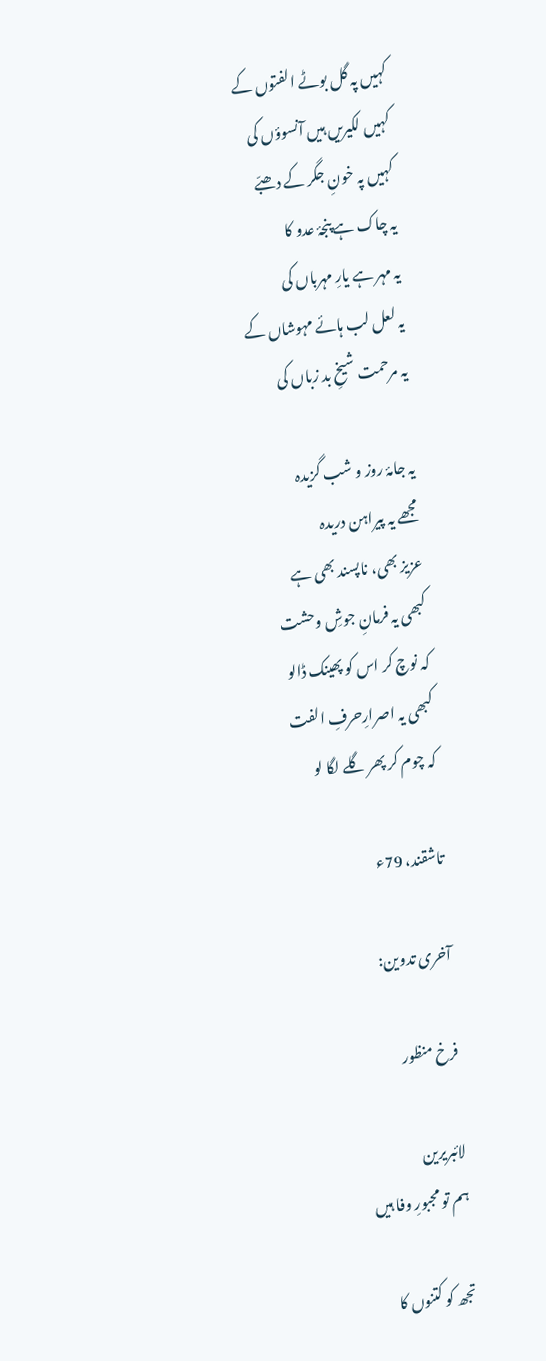کہیں پہ گل بوٹے الفتوں کے
کہیں لکیریں ہیں آنسوؤں کی
کہیں پہ خونِ جگر کے دھبّے
یہ چاک ہے پنجۂ عدو کا
یہ مہر ہے یارِ مہرباں کی
یہ لعل لب ہائے مہوشاں کے
یہ مرحمت شیخِ بد زباں کی

یہ جامۂ روز و شب گزیدہ
مجھے یہ پیراہن دریدہ
عزیز بھی، ناپسند بھی ہے
کبھی یہ فرمانِ جوشِ وحشت
کہ نوچ کر اس کو پھینک ڈالو
کبھی یہ اصرارِحرفِ الفت
کہ چوم کر پھر گلے لگا لو

تاشقند، 79ء

آخری تدوین:

فرخ منظور

لائبریرین
ہم تو مجبورِ وفا ہیں

تجھ کو کتنوں کا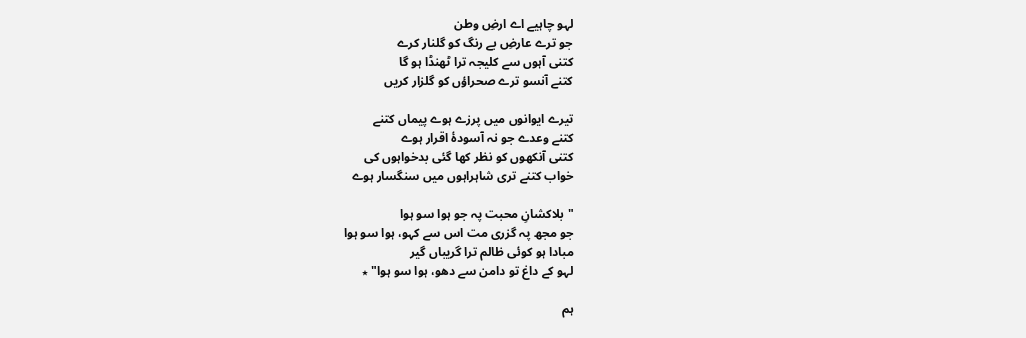لہو چاہیے اے ارضِ وطن
جو ترے عارضِ بے رنگ کو گلنار کرے
کتنی آہوں سے کلیجہ ترا ٹھنڈا ہو گا
کتنے آنسو ترے صحراؤں کو گلزار کریں

تیرے ایوانوں میں پرزے ہوے پیماں کتنے
کتنے وعدے جو نہ آسودۂ اقرار ہوے
کتنی آنکھوں کو نظر کھا گئی بدخواہوں کی
خواب کتنے تری شاہراہوں میں سنگسار ہوے

"بلاکشانِ محبت پہ جو ہوا سو ہوا
جو مجھ پہ گزری مت اس سے کہو، ہوا سو ہوا
مبادا ہو کوئی ظالم ترا گریباں گیر
لہو کے داغ تو دامن سے دھو، ہوا سو ہوا" ٭

ہم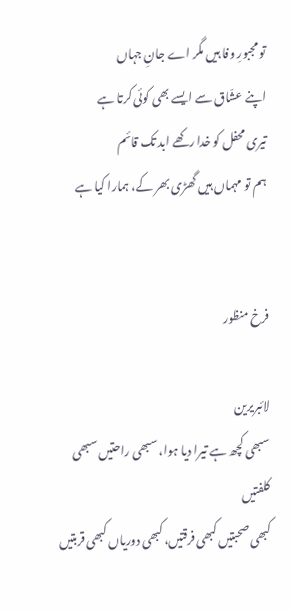تو مجبورِ وفا ہیں مگر اے جانِ جہاں
اپنے عشّاق سے ایسے بھی کوئی کرتا ہے
تیری محفل کو خدا رکھے ابد تک قائم
ہم تو مہماں ہیں گھڑی بھر کے، ہمارا کیا ہے


فرخ منظور

لائبریرین
سبھی کچھ ہے تیرا دیا ہوا، سبھی راحتیں سبھی کلفتیں
کبھی صحبتیں کبھی فرقتیں، کبھی دوریاں کبھی قربتیں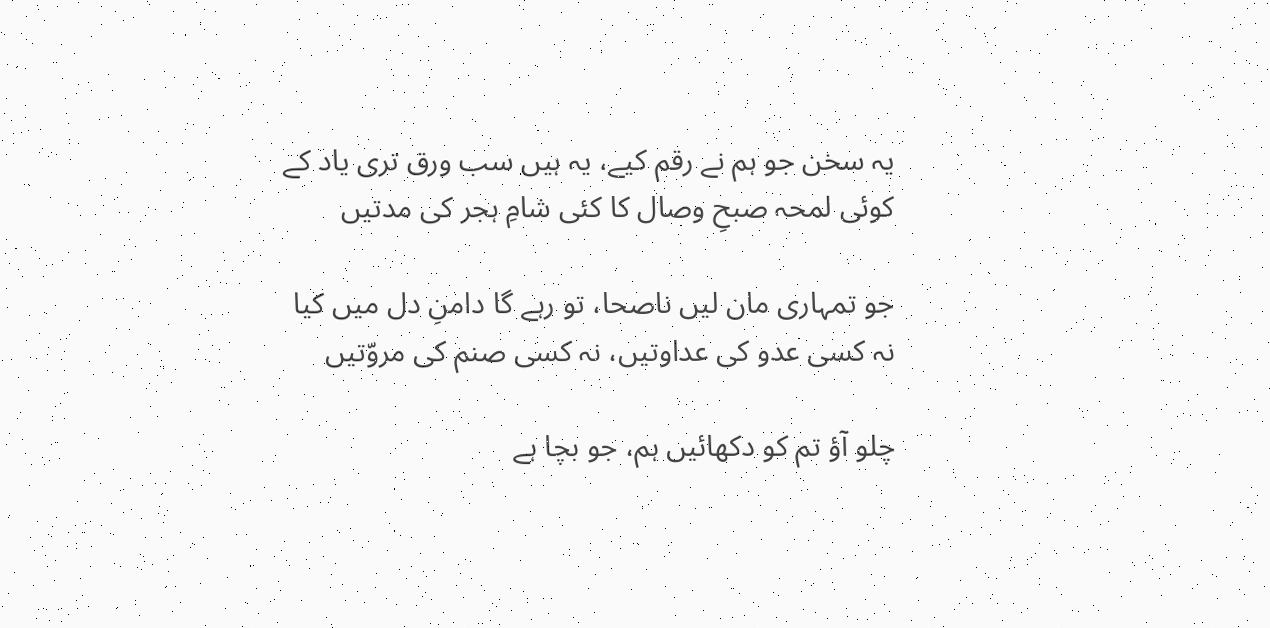یہ سخن جو ہم نے رقم کیے، یہ ہیں سب ورق تری یاد کے
کوئی لمحہ صبحِ وصال کا کئی شامِ ہجر کی مدتیں

جو تمہاری مان لیں ناصحا، تو رہے گا دامنِ دل میں کیا
نہ کسی عدو کی عداوتیں، نہ کسی صنم کی مروّتیں

چلو آؤ تم کو دکھائیں ہم، جو بچا ہے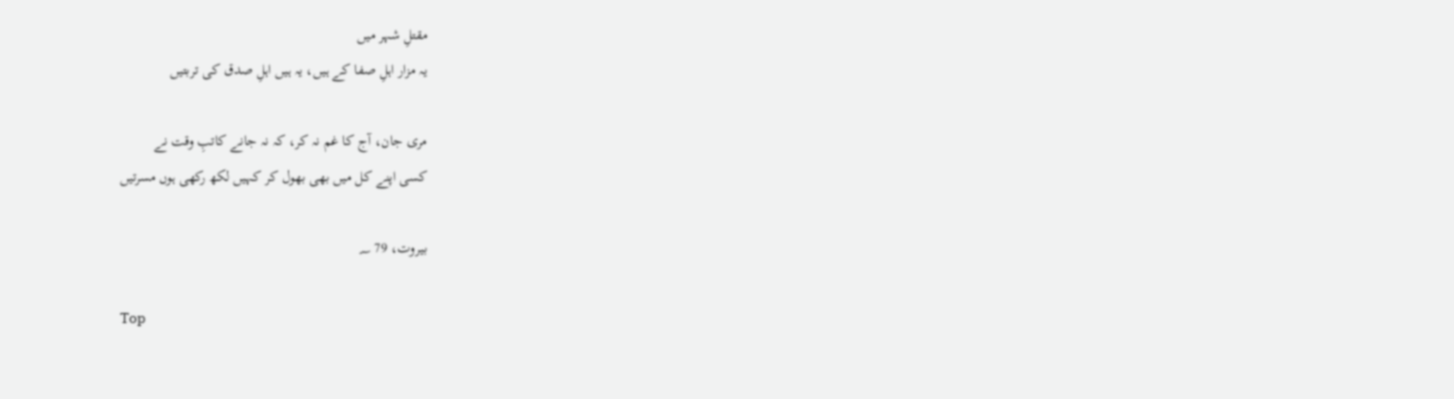مقتلِ شہر میں
یہ مزار اہلِ صفا کے ہیں، یہ ہیں اہلِ صدق کی تربتیں

مری جان، آج کا غم نہ کر، کہ نہ جانے کاتبِ وقت نے
کسی اپنے کل میں بھی بھول کر کہیں لکھ رکھی ہوں مسرتیں

بیروت، 79 ؁

Top